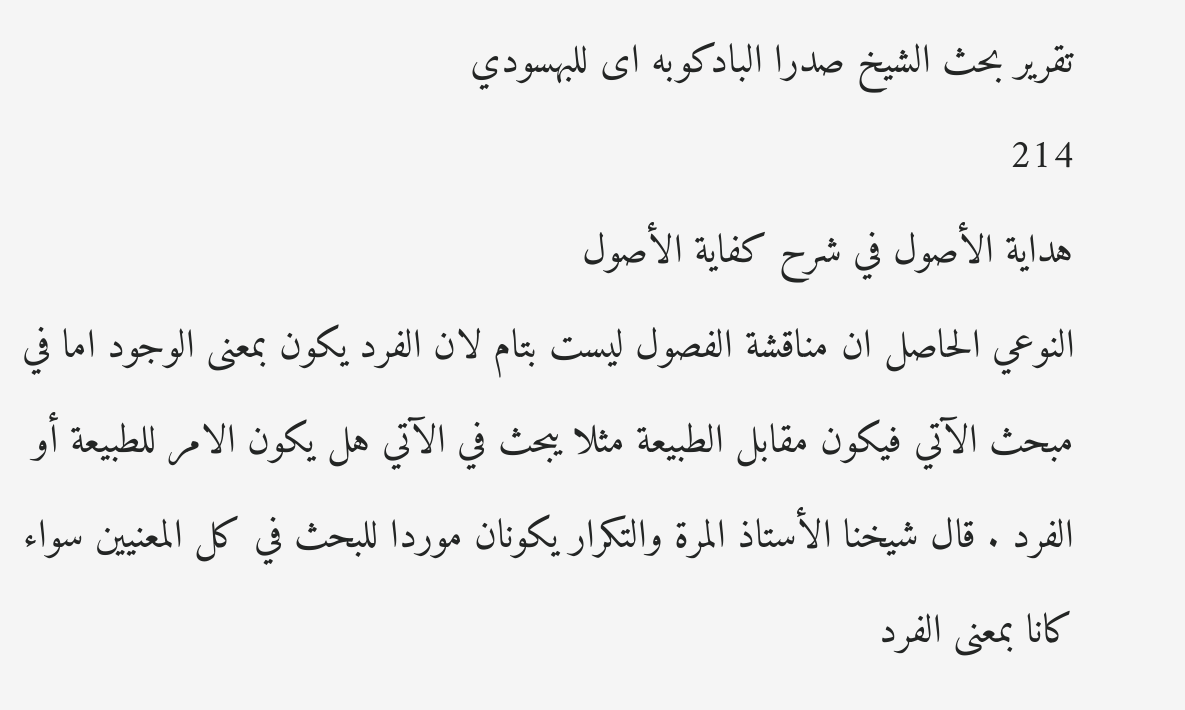تقرير بحث الشيخ صدرا البادكوبه اى للبهسودي
214
هداية الأصول في شرح كفاية الأصول
النوعي الحاصل ان مناقشة الفصول ليست بتام لان الفرد يكون بمعنى الوجود اما في مبحث الآتي فيكون مقابل الطبيعة مثلا يبحث في الآتي هل يكون الامر للطبيعة أو الفرد . قال شيخنا الأستاذ المرة والتكرار يكونان موردا للبحث في كل المعنيين سواء كانا بمعنى الفرد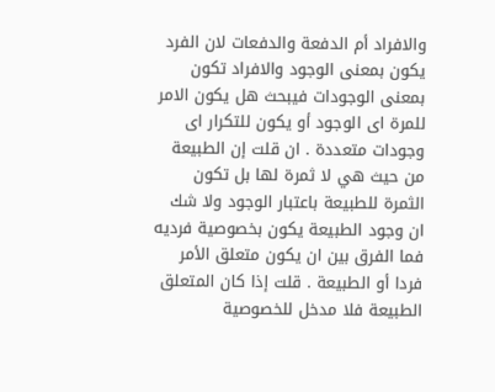والافراد أم الدفعة والدفعات لان الفرد يكون بمعنى الوجود والافراد تكون بمعنى الوجودات فيبحث هل يكون الامر للمرة اى الوجود أو يكون للتكرار اى وجودات متعددة . ان قلت إن الطبيعة من حيث هي لا ثمرة لها بل تكون الثمرة للطبيعة باعتبار الوجود ولا شك ان وجود الطبيعة يكون بخصوصية فرديه فما الفرق بين ان يكون متعلق الأمر فردا أو الطبيعة . قلت إذا كان المتعلق الطبيعة فلا مدخل للخصوصية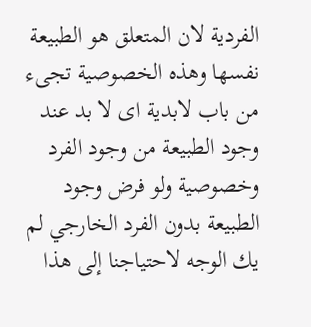الفردية لان المتعلق هو الطبيعة نفسها وهذه الخصوصية تجىء من باب لابدية اى لا بد عند وجود الطبيعة من وجود الفرد وخصوصية ولو فرض وجود الطبيعة بدون الفرد الخارجي لم يك الوجه لاحتياجنا إلى هذا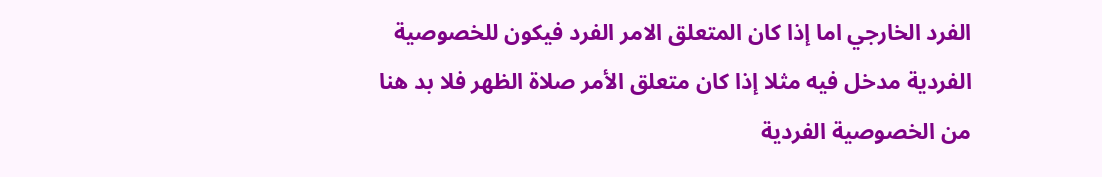الفرد الخارجي اما إذا كان المتعلق الامر الفرد فيكون للخصوصية الفردية مدخل فيه مثلا إذا كان متعلق الأمر صلاة الظهر فلا بد هنا من الخصوصية الفردية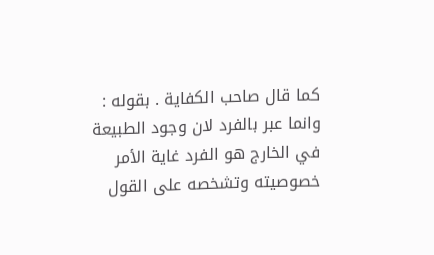كما قال صاحب الكفاية . بقوله : وانما عبر بالفرد لان وجود الطبيعة في الخارج هو الفرد غاية الأمر خصوصيته وتشخصه على القول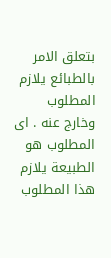بتعلق الامر بالطبائع يلازم المطلوب وخارج عنه . اى المطلوب هو الطبيعة يلازم هذا المطلوب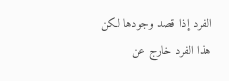الفرد إذا قصد وجودها لكن هذا الفرد خارج عن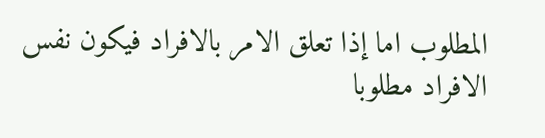المطلوب اما إذا تعلق الامر بالافراد فيكون نفس الافراد مطلوبا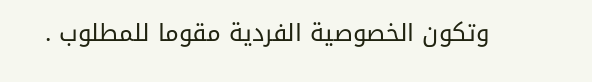وتكون الخصوصية الفردية مقوما للمطلوب .